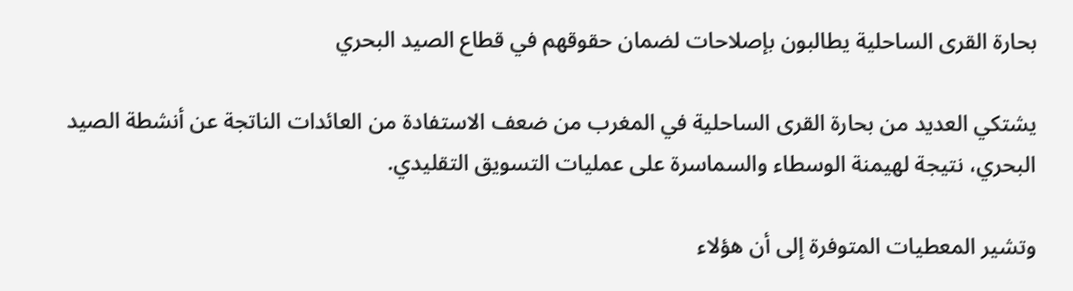بحارة القرى الساحلية يطالبون بإصلاحات لضمان حقوقهم في قطاع الصيد البحري

يشتكي العديد من بحارة القرى الساحلية في المغرب من ضعف الاستفادة من العائدات الناتجة عن أنشطة الصيد البحري، نتيجة لهيمنة الوسطاء والسماسرة على عمليات التسويق التقليدي.

وتشير المعطيات المتوفرة إلى أن هؤلاء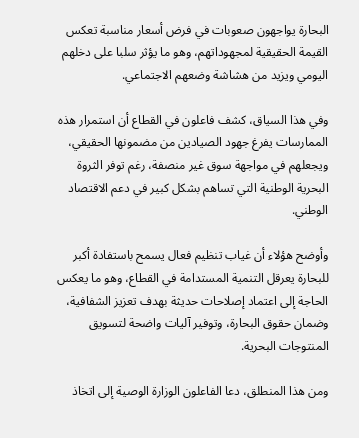البحارة يواجهون صعوبات في فرض أسعار مناسبة تعكس القيمة الحقيقية لمجهوداتهم، وهو ما يؤثر سلبا على دخلهم اليومي ويزيد من هشاشة وضعهم الاجتماعي.

وفي هذا السياق، كشف فاعلون في القطاع أن استمرار هذه الممارسات يفرغ جهود الصيادين من مضمونها الحقيقي، ويجعلهم في مواجهة سوق غير منصفة، رغم توفر الثروة البحرية الوطنية التي تساهم بشكل كبير في دعم الاقتصاد الوطني.

وأوضح هؤلاء أن غياب تنظيم فعال يسمح باستفادة أكبر للبحارة يعرقل التنمية المستدامة في القطاع، وهو ما يعكس الحاجة إلى اعتماد إصلاحات حديثة بهدف تعزيز الشفافية، وضمان حقوق البحارة، وتوفير آليات واضحة لتسويق المنتوجات البحرية.

ومن هذا المنطلق، دعا الفاعلون الوزارة الوصية إلى اتخاذ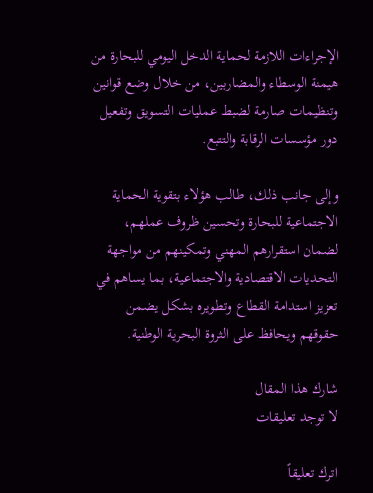الإجراءات اللازمة لحماية الدخل اليومي للبحارة من هيمنة الوسطاء والمضاربين، من خلال وضع قوانين وتنظيمات صارمة لضبط عمليات التسويق وتفعيل دور مؤسسات الرقابة والتتبع.

وإلى جانب ذلك، طالب هؤلاء بتقوية الحماية الاجتماعية للبحارة وتحسين ظروف عملهم، لضمان استقرارهم المهني وتمكينهم من مواجهة التحديات الاقتصادية والاجتماعية، بما يساهم في تعزيز استدامة القطاع وتطويره بشكل يضمن حقوقهم ويحافظ على الثروة البحرية الوطنية.

شارك هذا المقال
لا توجد تعليقات

اترك تعليقاً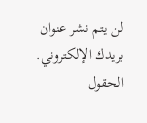لن يتم نشر عنوان بريدك الإلكتروني. الحقول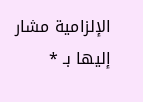الإلزامية مشار إليها بـ *